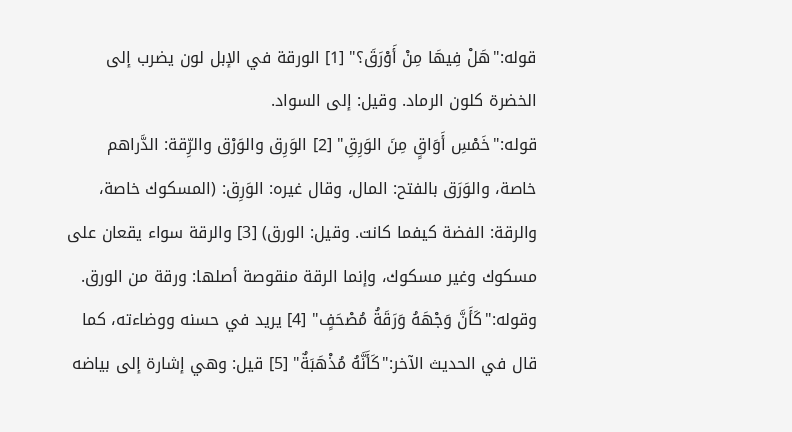قوله:"هَلْ فِيهَا مِنْ أَوْرَقَ؟" [1] الورقة في الإبل لون يضرب إلى الخضرة كلون الرماد. وقيل: إلى السواد.
قوله:"خَمْسِ أَوَاقٍ مِنَ الوَرِقِ" [2] الوَرِق والوَرْق والرِّقة: الدَّراهم خاصة، والوَرَق بالفتح: المال، وقال غيره: الوَرِق: (المسكوك خاصة، والرقة: الفضة كيفما كانت. وقيل: الورق) [3] والرقة سواء يقعان على مسكوك وغير مسكوك، وإنما الرقة منقوصة أصلها: ورقة من الورق.
وقوله:"كَأَنَّ وَجْهَهُ وَرَقَةُ مُصْحَفٍ" [4] يريد في حسنه ووضاءته، كما قال في الحديث الآخر:"كَأَنَّهُ مُذْهَبَةٌ" [5] قيل: وهي إشارة إلى بياضه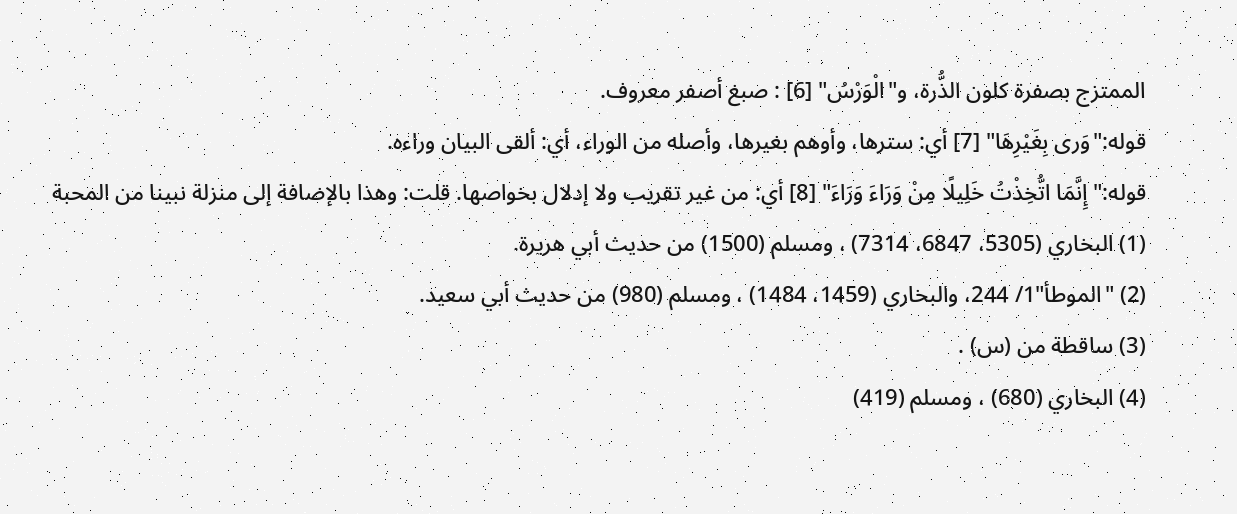الممتزج بصفرة كلون الذُّرة، و"الْوَرْسُ" [6] : صبغ أصفر معروف.
قوله:"وَرى بِغَيْرِهَا" [7] أي: سترها، وأوهم بغيرها، وأصله من الوراء، أي: ألقى البيان وراءه.
قوله:"إِنَّمَا اتُّخِذْتُ خَلِيلًا مِنْ وَرَاءَ وَرَاءَ" [8] أي: من غير تقريب ولا إدلال بخواصها. قلت: وهذا بالإضافة إلى منزلة نبينا من المحبة
(1) البخاري (5305، 6847، 7314) ، ومسلم (1500) من حديث أبي هريرة.
(2) "الموطأ"1/ 244، والبخاري (1459، 1484) ، ومسلم (980) من حديث أبي سعيد.
(3) ساقطة من (س) .
(4) البخاري (680) ، ومسلم (419)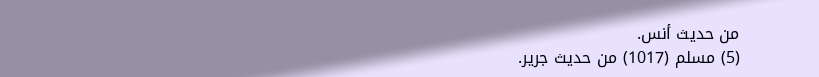من حديث أنس.
(5) مسلم (1017) من حديث جرير.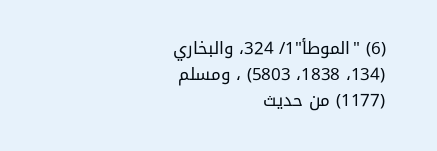(6) "الموطأ"1/ 324، والبخاري (134، 1838، 5803) ، ومسلم (1177) من حديث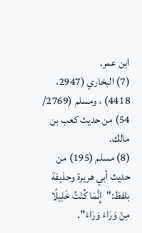ابن عمر.
(7) البخاري (2947، 4418) ، ومسلم (2769/ 54) من حديث كعب بن مالك.
(8) مسلم (195) من حديث أبي هريرة وحذيفة بلفظ:"إِنَّمَا كُنْتُ خَلِيلًا مِنْ وَرَاءَ وَرَاءَ".